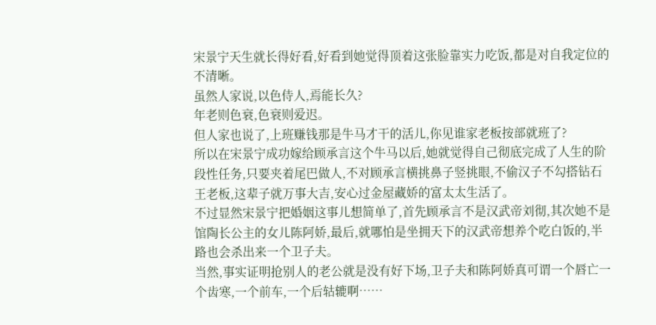宋景宁天生就长得好看,好看到她觉得顶着这张脸靠实力吃饭,都是对自我定位的不清晰。
虽然人家说,以色侍人,焉能长久?
年老则色衰,色衰则爱迟。
但人家也说了,上班赚钱那是牛马才干的活儿,你见谁家老板按部就班了?
所以在宋景宁成功嫁给顾承言这个牛马以后,她就觉得自己彻底完成了人生的阶段性任务,只要夹着尾巴做人,不对顾承言横挑鼻子竖挑眼,不偷汉子不勾搭钻石王老板,这辈子就万事大吉,安心过金屋藏娇的富太太生活了。
不过显然宋景宁把婚姻这事儿想简单了,首先顾承言不是汉武帝刘彻,其次她不是馆陶长公主的女儿陈阿娇,最后,就哪怕是坐拥天下的汉武帝想养个吃白饭的,半路也会杀出来一个卫子夫。
当然,事实证明抢别人的老公就是没有好下场,卫子夫和陈阿娇真可谓一个唇亡一个齿寒,一个前车,一个后轱辘啊……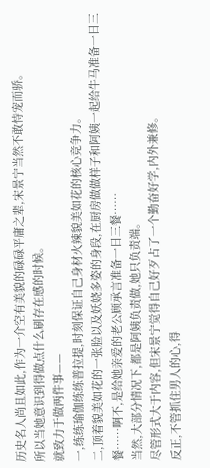历史名人尚且如此,作为一介空有美貌的碌碌平庸之辈,宋景宁当然不敢恃宠而骄。
所以当她意识到得做点什么刷存在感的时候。
就致力于做两件事——
一,练练瑜伽练练普拉提,时刻保证自己身材火辣貌美如花的核心竞争力。
二,顶着貌美如花的一张脸以及妖娆多姿的身段,在厨房做做样子和阿姨一起给牛马准备一日三餐……啊不,是给她亲爱的老公顾承言准备一日三餐……
当然,大部分情况下,都是阿姨负责做,她只负责端。
尽管形式大于内容,但宋景宁觉得自己好歹占了一个勤奋好学,内外兼修。
反正,不管抓住男人的心,得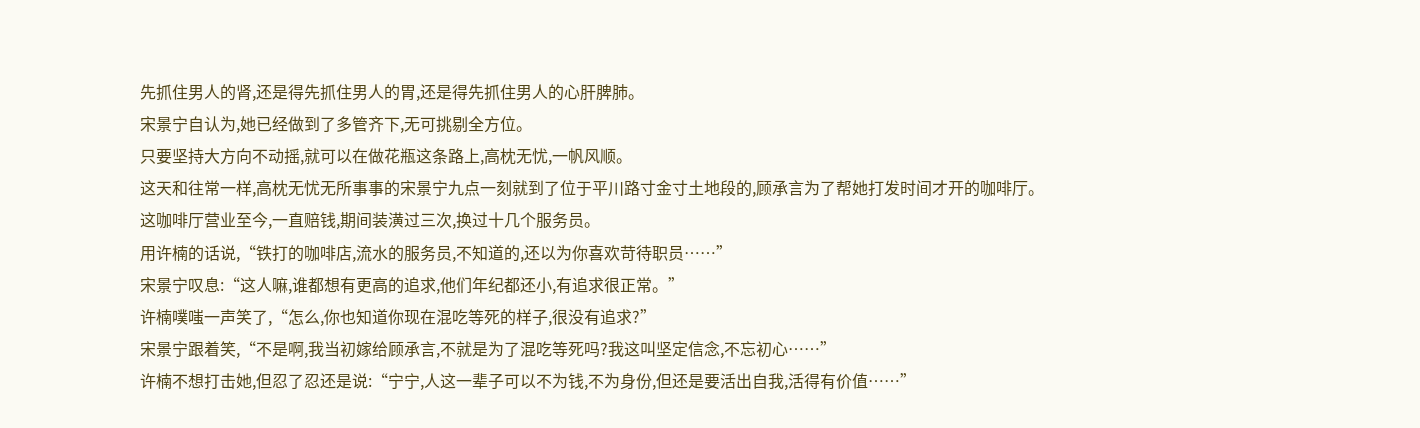先抓住男人的肾,还是得先抓住男人的胃,还是得先抓住男人的心肝脾肺。
宋景宁自认为,她已经做到了多管齐下,无可挑剔全方位。
只要坚持大方向不动摇,就可以在做花瓶这条路上,高枕无忧,一帆风顺。
这天和往常一样,高枕无忧无所事事的宋景宁九点一刻就到了位于平川路寸金寸土地段的,顾承言为了帮她打发时间才开的咖啡厅。
这咖啡厅营业至今,一直赔钱,期间装潢过三次,换过十几个服务员。
用许楠的话说,“铁打的咖啡店,流水的服务员,不知道的,还以为你喜欢苛待职员……”
宋景宁叹息:“这人嘛,谁都想有更高的追求,他们年纪都还小,有追求很正常。”
许楠噗嗤一声笑了,“怎么,你也知道你现在混吃等死的样子,很没有追求?”
宋景宁跟着笑,“不是啊,我当初嫁给顾承言,不就是为了混吃等死吗?我这叫坚定信念,不忘初心……”
许楠不想打击她,但忍了忍还是说:“宁宁,人这一辈子可以不为钱,不为身份,但还是要活出自我,活得有价值……”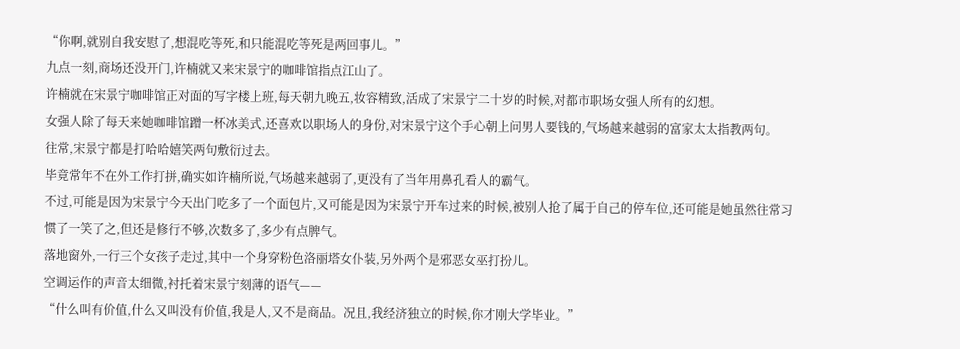“你啊,就别自我安慰了,想混吃等死,和只能混吃等死是两回事儿。”
九点一刻,商场还没开门,许楠就又来宋景宁的咖啡馆指点江山了。
许楠就在宋景宁咖啡馆正对面的写字楼上班,每天朝九晚五,妆容精致,活成了宋景宁二十岁的时候,对都市职场女强人所有的幻想。
女强人除了每天来她咖啡馆蹭一杯冰美式,还喜欢以职场人的身份,对宋景宁这个手心朝上问男人要钱的,气场越来越弱的富家太太指教两句。
往常,宋景宁都是打哈哈嬉笑两句敷衍过去。
毕竟常年不在外工作打拼,确实如许楠所说,气场越来越弱了,更没有了当年用鼻孔看人的霸气。
不过,可能是因为宋景宁今天出门吃多了一个面包片,又可能是因为宋景宁开车过来的时候,被别人抢了属于自己的停车位,还可能是她虽然往常习惯了一笑了之,但还是修行不够,次数多了,多少有点脾气。
落地窗外,一行三个女孩子走过,其中一个身穿粉色洛丽塔女仆装,另外两个是邪恶女巫打扮儿。
空调运作的声音太细微,衬托着宋景宁刻薄的语气——
“什么叫有价值,什么又叫没有价值,我是人,又不是商品。况且,我经济独立的时候,你才刚大学毕业。”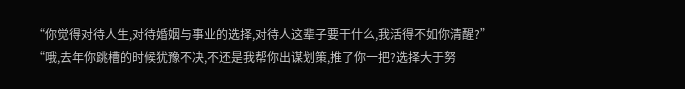“你觉得对待人生,对待婚姻与事业的选择,对待人这辈子要干什么,我活得不如你清醒?”
“哦,去年你跳槽的时候犹豫不决,不还是我帮你出谋划策,推了你一把?选择大于努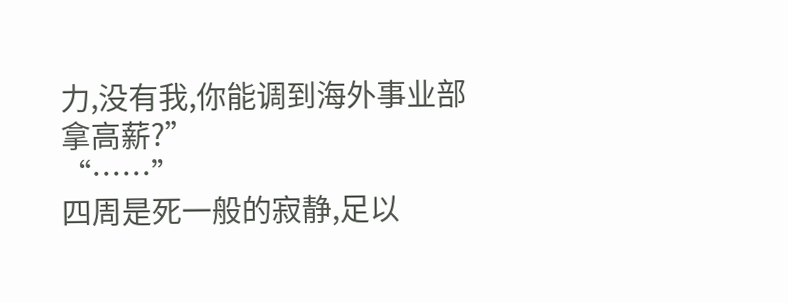力,没有我,你能调到海外事业部拿高薪?”
“……”
四周是死一般的寂静,足以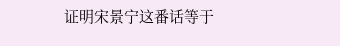证明宋景宁这番话等于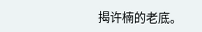揭许楠的老底。